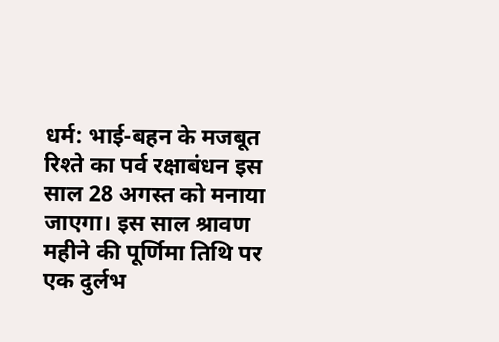धर्म: भाई-बहन के मजबूत रिश्ते का पर्व रक्षाबंधन इस साल 28 अगस्त को मनाया जाएगा। इस साल श्रावण महीने की पूर्णिमा तिथि पर एक दुर्लभ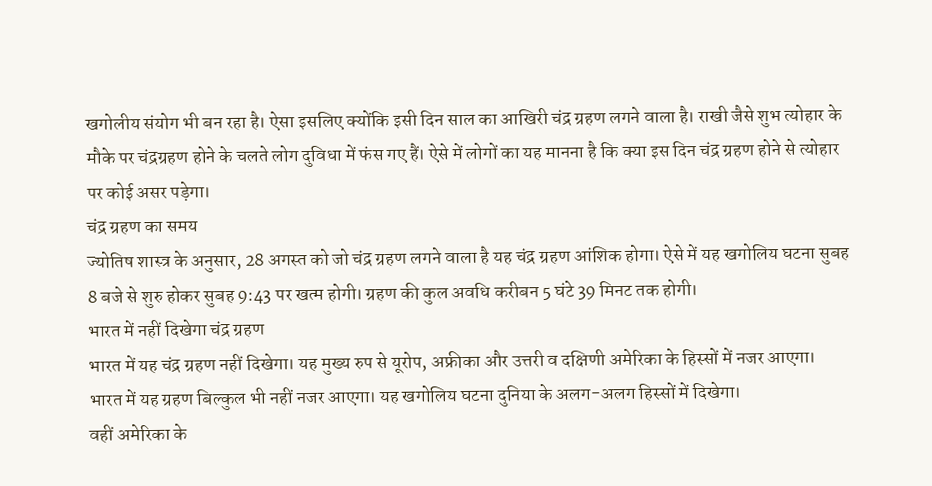खगोलीय संयोग भी बन रहा है। ऐसा इसलिए क्योंकि इसी दिन साल का आखिरी चंद्र ग्रहण लगने वाला है। राखी जैसे शुभ त्योहार के मौके पर चंद्रग्रहण होने के चलते लोग दुविधा में फंस गए हैं। ऐसे में लोगों का यह मानना है कि क्या इस दिन चंद्र ग्रहण होने से त्योहार पर कोई असर पड़ेगा।
चंद्र ग्रहण का समय
ज्योतिष शास्त्र के अनुसार, 28 अगस्त को जो चंद्र ग्रहण लगने वाला है यह चंद्र ग्रहण आंशिक होगा। ऐसे में यह खगोलिय घटना सुबह 8 बजे से शुरु होकर सुबह 9:43 पर खत्म होगी। ग्रहण की कुल अवधि करीबन 5 घंटे 39 मिनट तक होगी।
भारत में नहीं दिखेगा चंद्र ग्रहण
भारत में यह चंद्र ग्रहण नहीं दिखेगा। यह मुख्य रुप से यूरोप, अफ्रीका और उत्तरी व दक्षिणी अमेरिका के हिस्सों में नजर आएगा। भारत में यह ग्रहण बिल्कुल भी नहीं नजर आएगा। यह खगोलिय घटना दुनिया के अलग-अलग हिस्सों में दिखेगा।
वहीं अमेरिका के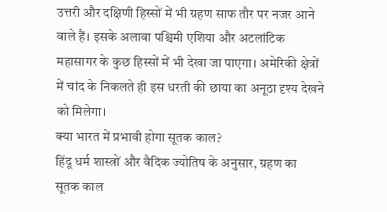उत्तरी और दक्षिणी हिस्सों में भी ग्रहण साफ तौर पर नजर आने वाले हैं। इसके अलावा पश्चिमी एशिया और अटलांटिक महासागर के कुछ हिस्सों में भी देखा जा पाएगा। अमेरिकी क्षेत्रों में चांद के निकलते ही इस धरती की छाया का अनूठा दृश्य देखने को मिलेगा।
क्या भारत में प्रभावी होगा सूतक काल?
हिंदू धर्म शास्त्रों और वैदिक ज्योतिष के अनुसार, ग्रहण का सूतक काल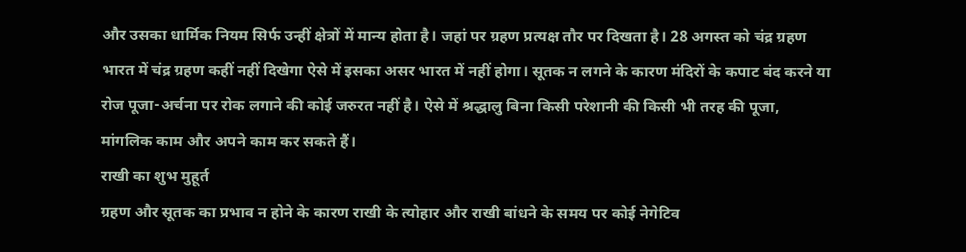और उसका धार्मिक नियम सिर्फ उन्हीं क्षेत्रों में मान्य होता है। जहां पर ग्रहण प्रत्यक्ष तौर पर दिखता है। 28 अगस्त को चंद्र ग्रहण भारत में चंद्र ग्रहण कहीं नहीं दिखेगा ऐसे में इसका असर भारत में नहीं होगा। सूतक न लगने के कारण मंदिरों के कपाट बंद करने या रोज पूजा-अर्चना पर रोक लगाने की कोई जरुरत नहीं है। ऐसे में श्रद्धालु बिना किसी परेशानी की किसी भी तरह की पूजा, मांगलिक काम और अपने काम कर सकते हैं।
राखी का शुभ मुहूर्त
ग्रहण और सूतक का प्रभाव न होने के कारण राखी के त्योहार और राखी बांधने के समय पर कोई नेगेटिव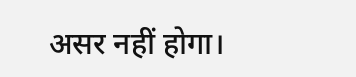असर नहीं होगा।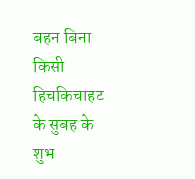बहन बिना किसी हिचकिचाहट के सुबह के शुभ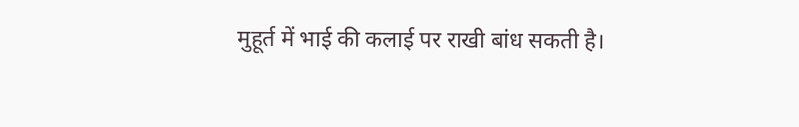मुहूर्त में भाई की कलाई पर राखी बांध सकती है।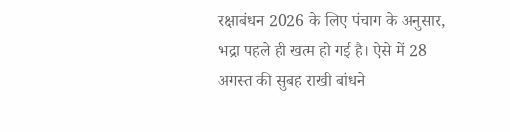रक्षाबंधन 2026 के लिए पंचाग के अनुसार, भद्रा पहले ही खत्म हो गई है। ऐसे में 28 अगस्त की सुबह राखी बांधने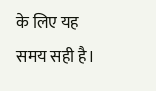के लिए यह समय सही है।